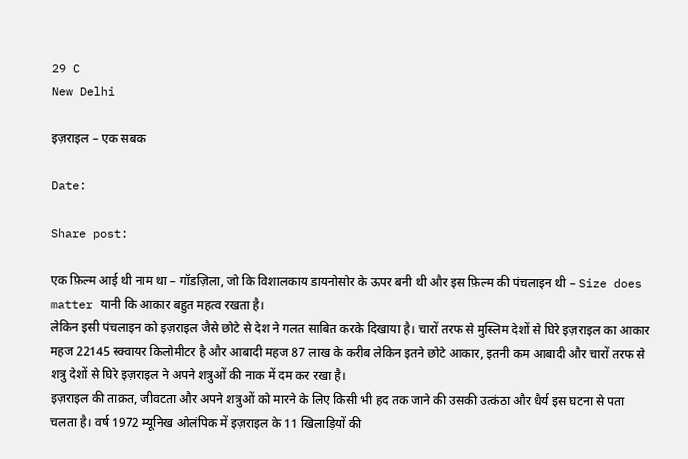29 C
New Delhi

इज़राइल – एक सबक

Date:

Share post:

एक फ़िल्म आई थी नाम था – गॉडज़िला, जो कि विशालकाय डायनोसोर के ऊपर बनी थी और इस फ़िल्म की पंचलाइन थी – Size does matter यानी कि आकार बहुत महत्व रखता है।
लेकिन इसी पंचलाइन को इज़राइल जैसे छोटे से देश ने गलत साबित करके दिखाया है। चारों तरफ से मुस्लिम देशों से घिरे इज़राइल का आकार महज 22145 स्क्वायर किलोमीटर है और आबादी महज 87 लाख के करीब लेकिन इतने छोटे आकार, इतनी कम आबादी और चारों तरफ से शत्रु देशों से घिरे इज़राइल ने अपने शत्रुओं की नाक में दम कर रखा है।
इज़राइल की ताक़त, जीवटता और अपने शत्रुओं को मारने के लिए किसी भी हद तक जाने की उसकी उत्कंठा और धैर्य इस घटना से पता चलता है। वर्ष 1972 म्यूनिख ओलंपिक में इज़राइल के 11 खिलाड़ियों की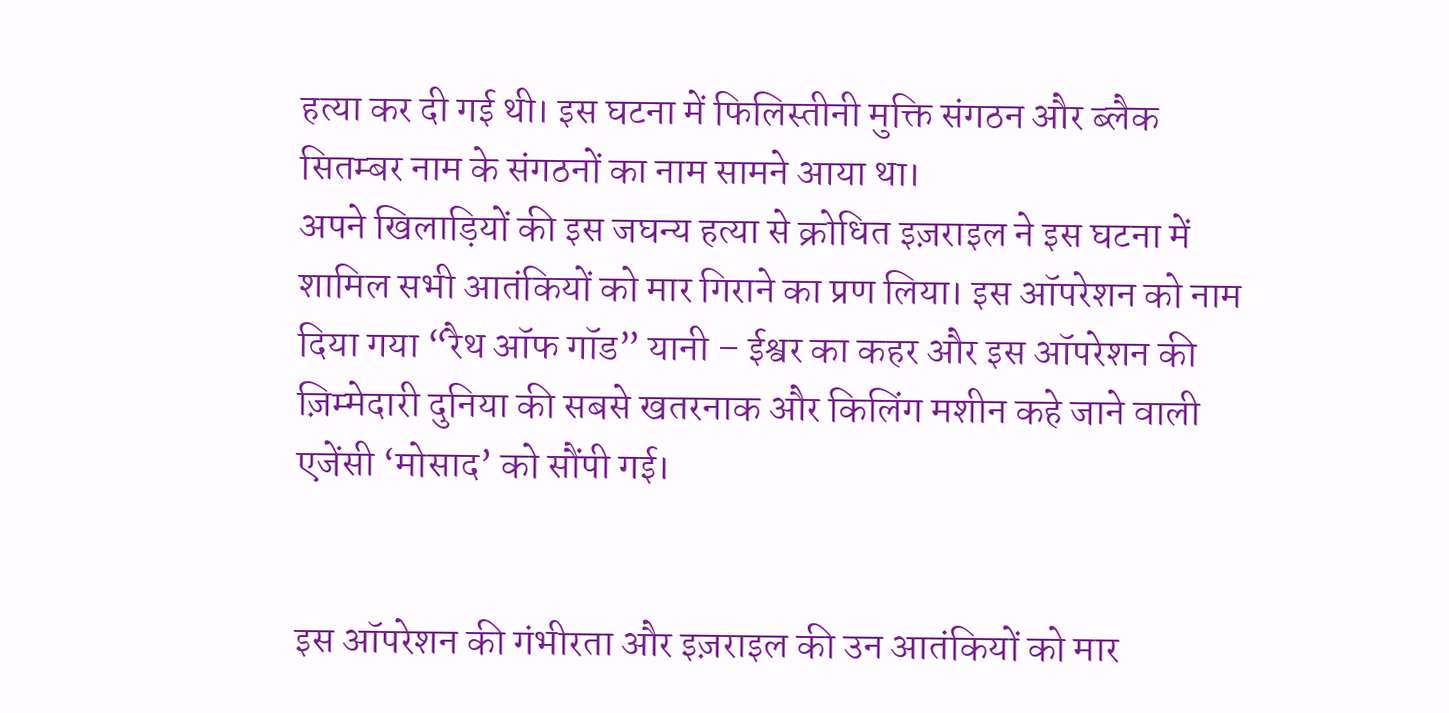हत्या कर दी गई थी। इस घटना में फिलिस्तीनी मुक्ति संगठन और ब्लैक सितम्बर नाम के संगठनों का नाम सामने आया था।
अपने खिलाड़ियों की इस जघन्य हत्या से क्रोधित इज़राइल ने इस घटना में शामिल सभी आतंकियों को मार गिराने का प्रण लिया। इस ऑपरेशन को नाम दिया गया “रैथ ऑफ गॉड” यानी – ईश्वर का कहर और इस ऑपरेशन की ज़िम्मेदारी दुनिया की सबसे खतरनाक और किलिंग मशीन कहे जाने वाली एजेंसी ‘मोसाद’ को सौंपी गई।


इस ऑपरेशन की गंभीरता और इज़राइल की उन आतंकियों को मार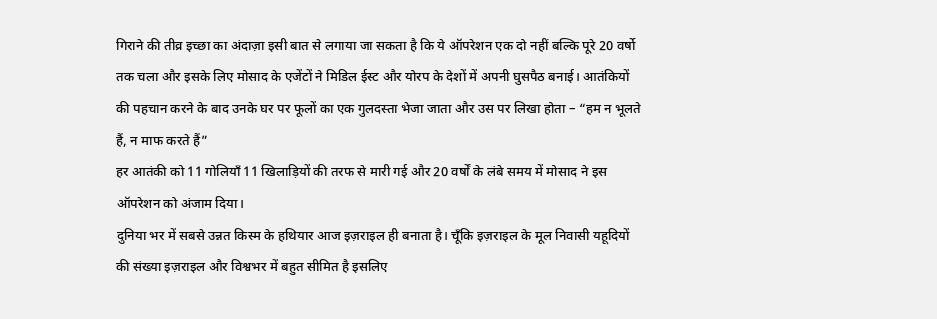गिराने की तीव्र इच्छा का अंदाज़ा इसी बात से लगाया जा सकता है कि ये ऑपरेशन एक दो नहीं बल्कि पूरे 20 वर्षो तक चला और इसके लिए मोसाद के एजेंटों ने मिडिल ईस्ट और योरप के देशों में अपनी घुसपैठ बनाई। आतंकियों की पहचान करने के बाद उनके घर पर फूलों का एक गुलदस्ता भेजा जाता और उस पर लिखा होता – “हम न भूलते हैं, न माफ करते हैं”
हर आतंकी को 11 गोलियाँ 11 खिलाड़ियों की तरफ से मारी गई और 20 वर्षों के लंबे समय में मोसाद ने इस ऑपरेशन को अंजाम दिया।
दुनिया भर में सबसे उन्नत किस्म के हथियार आज इज़राइल ही बनाता है। चूँकि इज़राइल के मूल निवासी यहूदियों की संख्या इज़राइल और विश्वभर में बहुत सीमित है इसलिए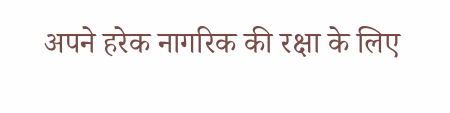अपने हरेक नागरिक की रक्षा के लिए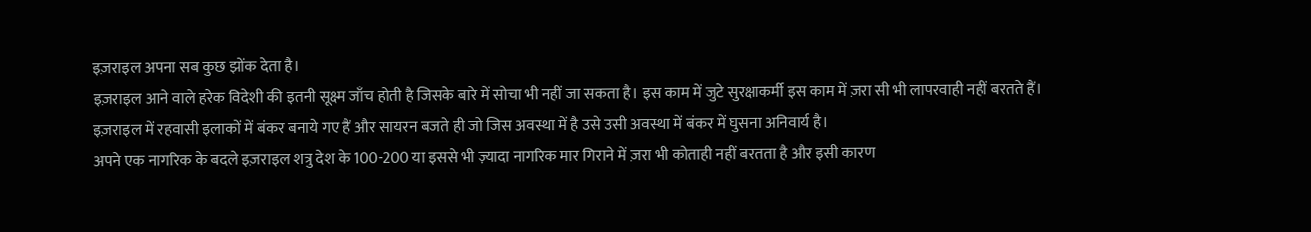इज़राइल अपना सब कुछ झोंक देता है।
इज़राइल आने वाले हरेक विदेशी की इतनी सूक्ष्म जाँच होती है जिसके बारे में सोचा भी नहीं जा सकता है। इस काम में जुटे सुरक्षाकर्मी इस काम में ज़रा सी भी लापरवाही नहीं बरतते हैं। इज़राइल में रहवासी इलाकों में बंकर बनाये गए हैं और सायरन बजते ही जो जिस अवस्था में है उसे उसी अवस्था में बंकर में घुसना अनिवार्य है।
अपने एक नागरिक के बदले इज़राइल शत्रु देश के 100-200 या इससे भी ज़्यादा नागरिक मार गिराने में ज़रा भी कोताही नहीं बरतता है और इसी कारण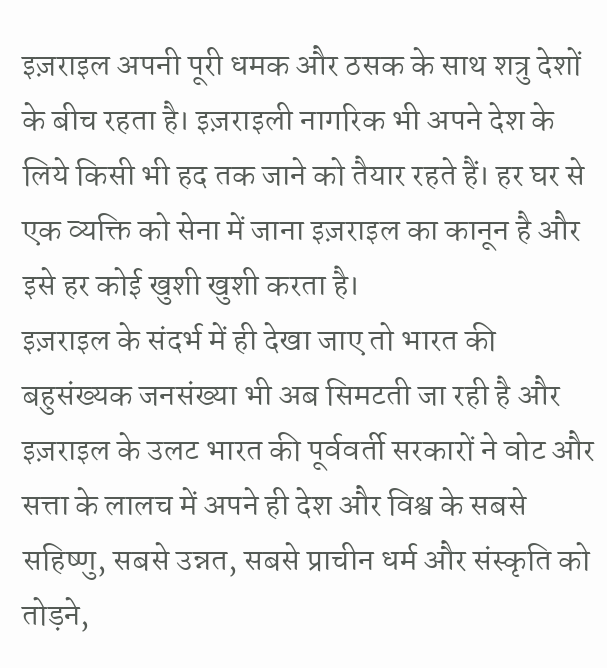इज़राइल अपनी पूरी धमक और ठसक के साथ शत्रु देशों के बीच रहता है। इज़राइली नागरिक भी अपने देश के लिये किसी भी हद तक जाने को तैयार रहते हैं। हर घर से एक व्यक्ति को सेना में जाना इज़राइल का कानून है और इसे हर कोई खुशी खुशी करता है।
इज़राइल के संदर्भ में ही देखा जाए तो भारत की बहुसंख्यक जनसंख्या भी अब सिमटती जा रही है और इज़राइल के उलट भारत की पूर्ववर्ती सरकारों ने वोट और सत्ता के लालच में अपने ही देश और विश्व के सबसे सहिष्णु, सबसे उन्नत, सबसे प्राचीन धर्म और संस्कृति को तोड़ने,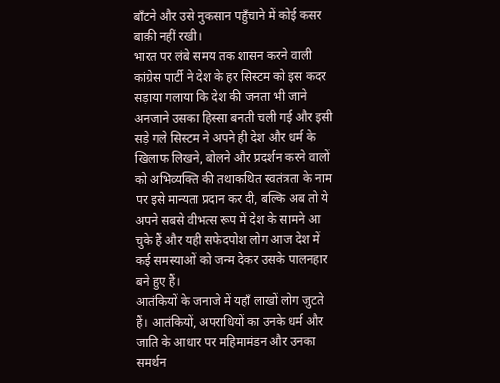बाँटने और उसे नुकसान पहुँचाने में कोई कसर बाक़ी नहीं रखी।
भारत पर लंबे समय तक शासन करने वाली कांग्रेस पार्टी ने देश के हर सिस्टम को इस कदर सड़ाया गलाया कि देश की जनता भी जाने अनजाने उसका हिस्सा बनती चली गई और इसी सड़े गले सिस्टम ने अपने ही देश और धर्म के खिलाफ लिखने, बोलने और प्रदर्शन करने वालों को अभिव्यक्ति की तथाकथित स्वतंत्रता के नाम पर इसे मान्यता प्रदान कर दी, बल्कि अब तो ये अपने सबसे वीभत्स रूप में देश के सामने आ चुके हैं और यही सफेदपोश लोग आज देश में कई समस्याओं को जन्म देकर उसके पालनहार बने हुए हैं।
आतंकियों के जनाजे में यहाँ लाखों लोग जुटते हैं। आतंकियों, अपराधियों का उनके धर्म और जाति के आधार पर महिमामंडन और उनका समर्थन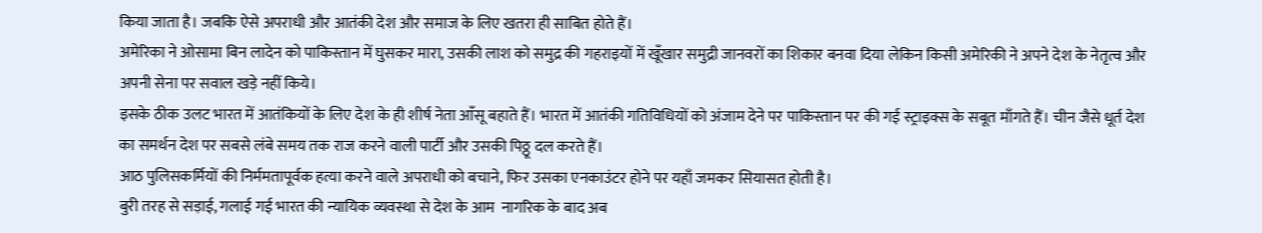किया जाता है। जबकि ऐसे अपराधी और आतंकी देश और समाज के लिए खतरा ही साबित होते हैं।
अमेरिका ने ओसामा बिन लादेन को पाकिस्तान में घुसकर मारा, उसकी लाश को समुद्र की गहराइयों में खूँखार समुद्री जानवरों का शिकार बनवा दिया लेकिन किसी अमेरिकी ने अपने देश के नेतृत्व और अपनी सेना पर सवाल खड़े नहीं किये।
इसके ठीक उलट भारत में आतंकियों के लिए देश के ही शीर्ष नेता आँसू बहाते हैं। भारत में आतंकी गतिविधियों को अंजाम देने पर पाकिस्तान पर की गई स्ट्राइक्स के सबूत माँगते हैं। चीन जैसे धूर्त देश का समर्थन देश पर सबसे लंबे समय तक राज करने वाली पार्टी और उसकी पिठ्ठू दल करते हैं।
आठ पुलिसकर्मियों की निर्ममतापूर्वक हत्या करने वाले अपराधी को बचाने, फिर उसका एनकाउंटर होने पर यहाँ जमकर सियासत होती है।
बुरी तरह से सड़ाई, गलाई गई भारत की न्यायिक व्यवस्था से देश के आम  नागरिक के बाद अब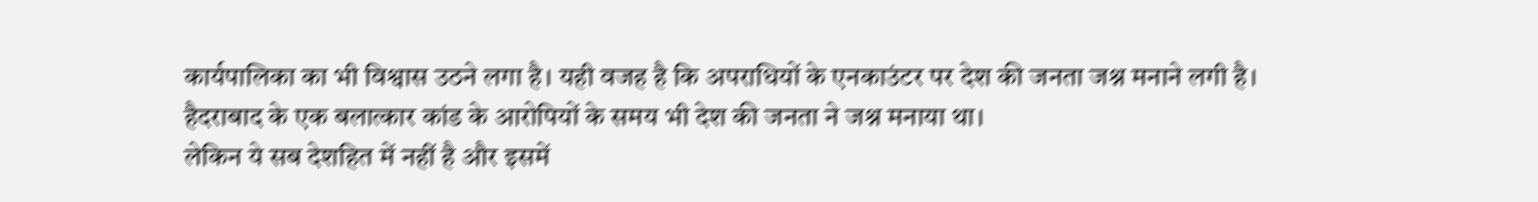कार्यपालिका का भी विश्वास उठने लगा है। यही वजह है कि अपराधियों के एनकाउंटर पर देश की जनता जश्न मनाने लगी है। हैदराबाद के एक बलात्कार कांड के आरोपियों के समय भी देश की जनता ने जश्न मनाया था।
लेकिन ये सब देशहित में नहीं है और इसमें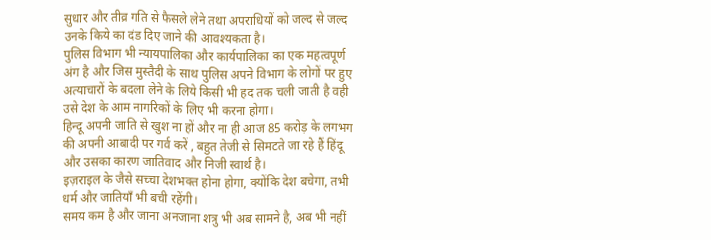सुधार और तीव्र गति से फैसले लेने तथा अपराधियों को जल्द से जल्द उनके किये का दंड दिए जाने की आवश्यकता है।
पुलिस विभाग भी न्यायपालिका और कार्यपालिका का एक महत्वपूर्ण अंग है और जिस मुस्तैदी के साथ पुलिस अपने विभाग के लोगों पर हुए अत्याचारों के बदला लेने के लिये किसी भी हद तक चली जाती है वही उसे देश के आम नागरिकों के लिए भी करना होगा।
हिन्दू अपनी जाति से खुश ना हों और ना ही आज 85 करोड़ के लगभग की अपनी आबादी पर गर्व करें , बहुत तेजी से सिमटते जा रहे हैं हिंदू और उसका कारण जातिवाद और निजी स्वार्थ है।
इज़राइल के जैसे सच्चा देशभक्त होना होगा, क्योंकि देश बचेगा, तभी धर्म और जातियाँ भी बची रहेंगी।
समय कम है और जाना अनजाना शत्रु भी अब सामने है, अब भी नहीं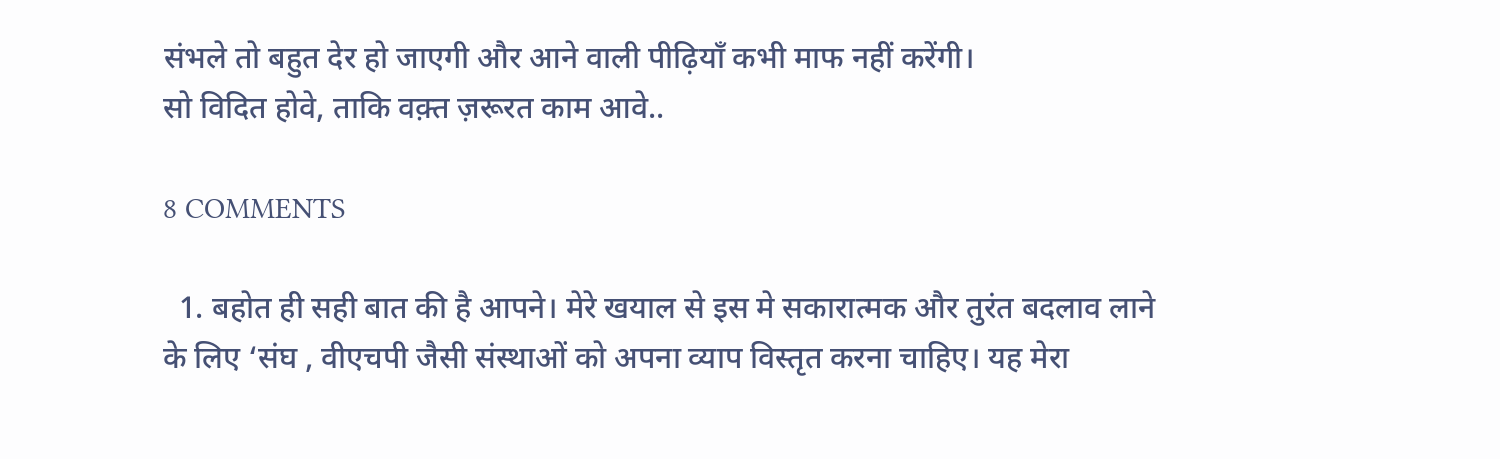संभले तो बहुत देर हो जाएगी और आने वाली पीढ़ियाँ कभी माफ नहीं करेंगी।
सो विदित होवे, ताकि वक़्त ज़रूरत काम आवे..

8 COMMENTS

  1. बहोत ही सही बात की है आपने। मेरे खयाल से इस मे सकारात्मक और तुरंत बदलाव लाने के लिए ‘संघ , वीएचपी जैसी संस्थाओं को अपना व्याप विस्तृत करना चाहिए। यह मेरा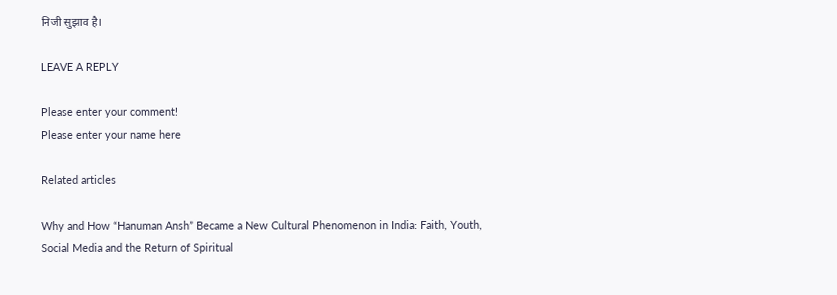निजी सुझाव है।

LEAVE A REPLY

Please enter your comment!
Please enter your name here

Related articles

Why and How “Hanuman Ansh” Became a New Cultural Phenomenon in India: Faith, Youth, Social Media and the Return of Spiritual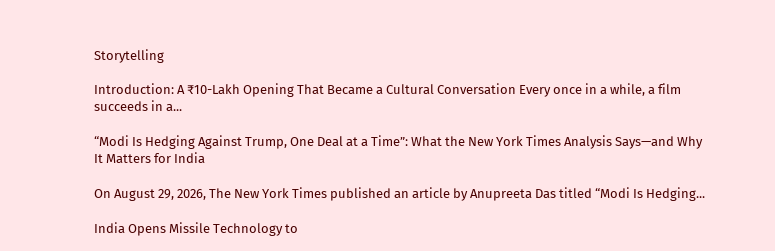Storytelling

Introduction: A ₹10-Lakh Opening That Became a Cultural Conversation Every once in a while, a film succeeds in a...

“Modi Is Hedging Against Trump, One Deal at a Time”: What the New York Times Analysis Says—and Why It Matters for India

On August 29, 2026, The New York Times published an article by Anupreeta Das titled “Modi Is Hedging...

India Opens Missile Technology to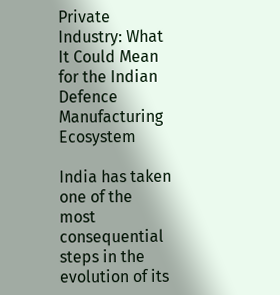Private Industry: What It Could Mean for the Indian Defence Manufacturing Ecosystem

India has taken one of the most consequential steps in the evolution of its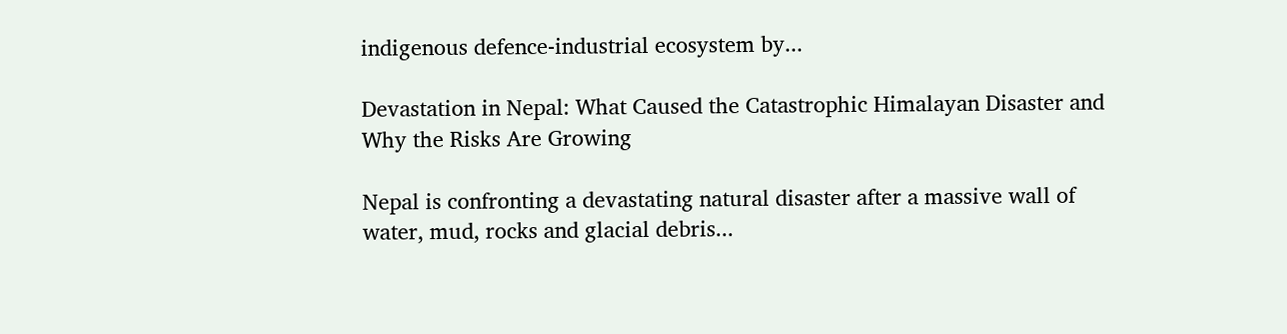indigenous defence-industrial ecosystem by...

Devastation in Nepal: What Caused the Catastrophic Himalayan Disaster and Why the Risks Are Growing

Nepal is confronting a devastating natural disaster after a massive wall of water, mud, rocks and glacial debris...